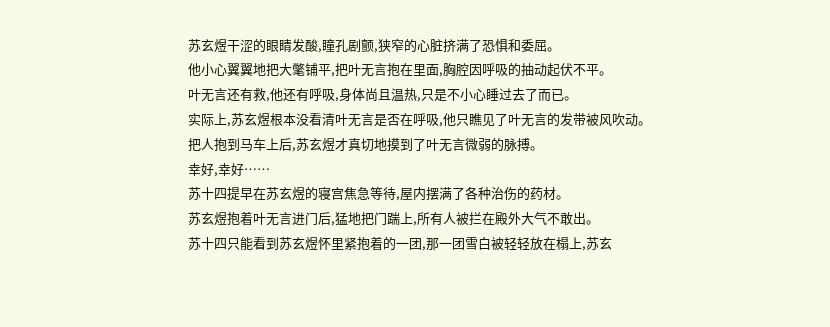苏玄煜干涩的眼睛发酸,瞳孔剧颤,狭窄的心脏挤满了恐惧和委屈。
他小心翼翼地把大氅铺平,把叶无言抱在里面,胸腔因呼吸的抽动起伏不平。
叶无言还有救,他还有呼吸,身体尚且温热,只是不小心睡过去了而已。
实际上,苏玄煜根本没看清叶无言是否在呼吸,他只瞧见了叶无言的发带被风吹动。
把人抱到马车上后,苏玄煜才真切地摸到了叶无言微弱的脉搏。
幸好,幸好……
苏十四提早在苏玄煜的寝宫焦急等待,屋内摆满了各种治伤的药材。
苏玄煜抱着叶无言进门后,猛地把门踹上,所有人被拦在殿外大气不敢出。
苏十四只能看到苏玄煜怀里紧抱着的一团,那一团雪白被轻轻放在榻上,苏玄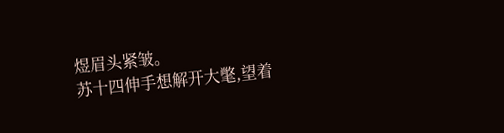煜眉头紧皱。
苏十四伸手想解开大氅,望着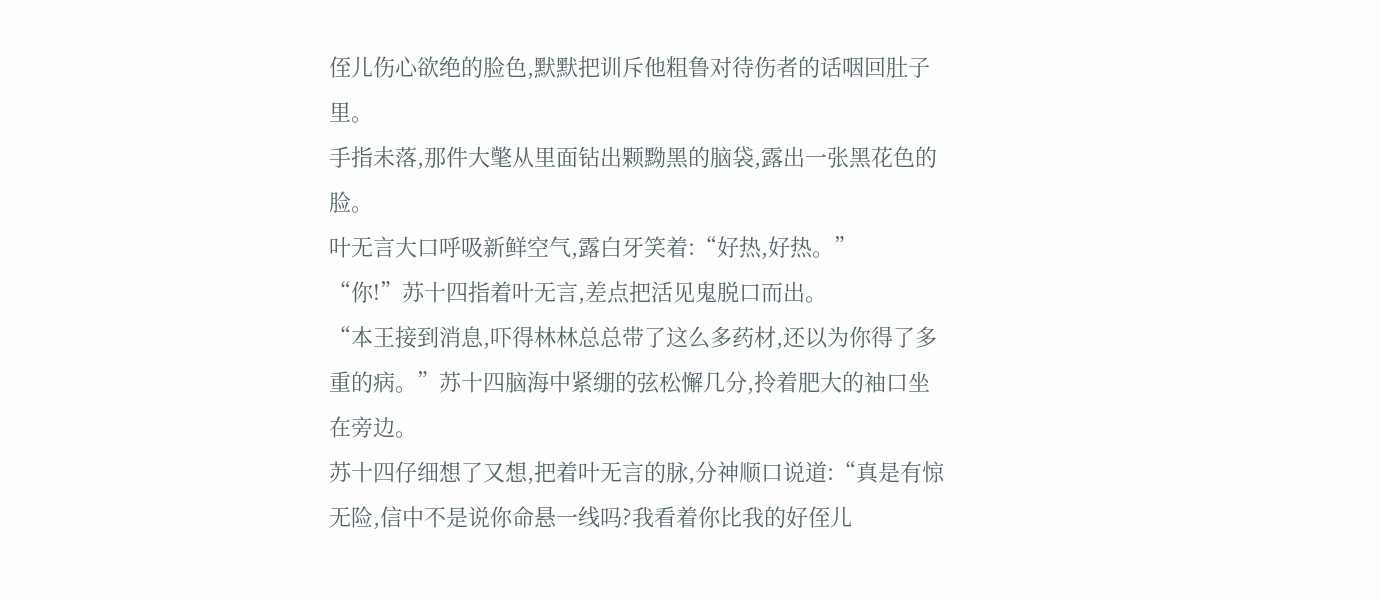侄儿伤心欲绝的脸色,默默把训斥他粗鲁对待伤者的话咽回肚子里。
手指未落,那件大氅从里面钻出颗黝黑的脑袋,露出一张黑花色的脸。
叶无言大口呼吸新鲜空气,露白牙笑着:“好热,好热。”
“你!”苏十四指着叶无言,差点把活见鬼脱口而出。
“本王接到消息,吓得林林总总带了这么多药材,还以为你得了多重的病。”苏十四脑海中紧绷的弦松懈几分,拎着肥大的袖口坐在旁边。
苏十四仔细想了又想,把着叶无言的脉,分神顺口说道:“真是有惊无险,信中不是说你命悬一线吗?我看着你比我的好侄儿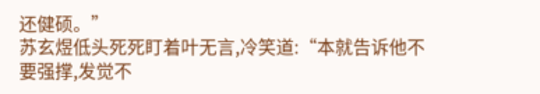还健硕。”
苏玄煜低头死死盯着叶无言,冷笑道:“本就告诉他不要强撑,发觉不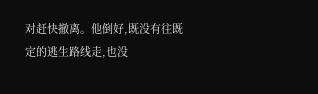对赶快撤离。他倒好,既没有往既定的逃生路线走,也没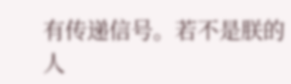有传递信号。若不是朕的人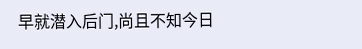早就潜入后门,尚且不知今日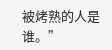被烤熟的人是谁。”